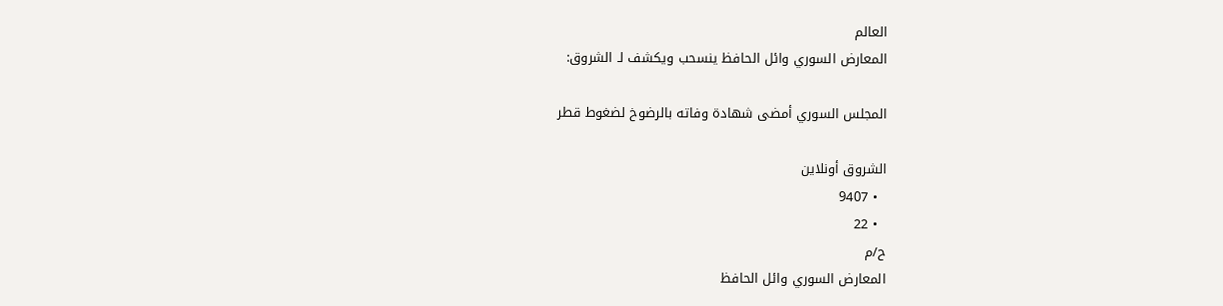العالم
المعارض السوري وائل الحافظ ينسحب ويكشف لـ الشروق:

المجلس السوري أمضى شهادة وفاته بالرضوخ لضغوط قطر

الشروق أونلاين
  • 9407
  • 22
ح/م
المعارض السوري وائل الحافظ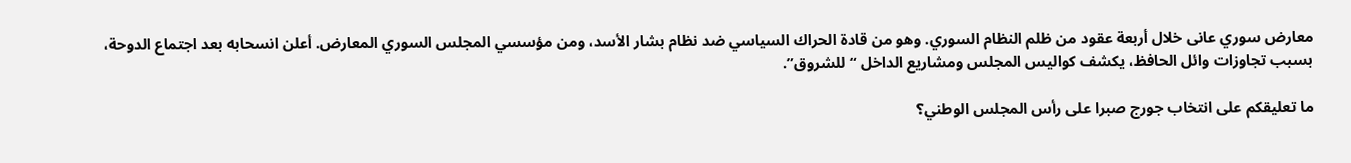معارض سوري عانى خلال أربعة عقود من ظلم النظام السوري. وهو من قادة الحراك السياسي ضد نظام بشار الأسد، ومن مؤسسي المجلس السوري المعارض. أعلن انسحابه بعد اجتماع الدوحة، بسبب تجاوزات وائل الحافظ، يكشف كواليس المجلس ومشاريع الداخل “للشروق”.

ما تعليقكم على انتخاب جورج صبرا على رأس المجلس الوطني؟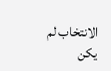الانتخاب لم يكن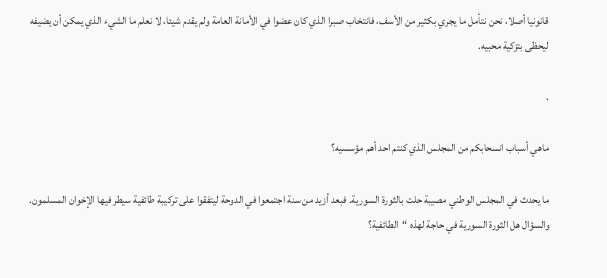قانونيا أصلا، نحن نتأمل ما يجري بكثير من الأسف، فانتخاب صبرا الذي كان عضوا في الأمانة العامة ولم يقدم شيئا، لا نعلم ما الشيء الذي يمكن أن يضيفه ليحظى بتزكية محبيه.

.

ماهي أسباب انسحابكم من المجلس الذي كنتم احد أهم مؤسسيه؟

ما يحدث في المجلس الوطني مصيبة حلت بالثورة السورية. فبعد أزيد من سنة اجتمعوا في الدوحة ليتفقوا على تركيبة طائفية سيطر فيها الإخوان المسلمون. والسؤال هل الثورة السورية في حاجة لهذه “الطائفية؟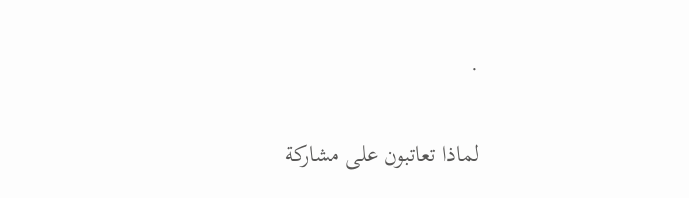.

لماذا تعاتبون على مشاركة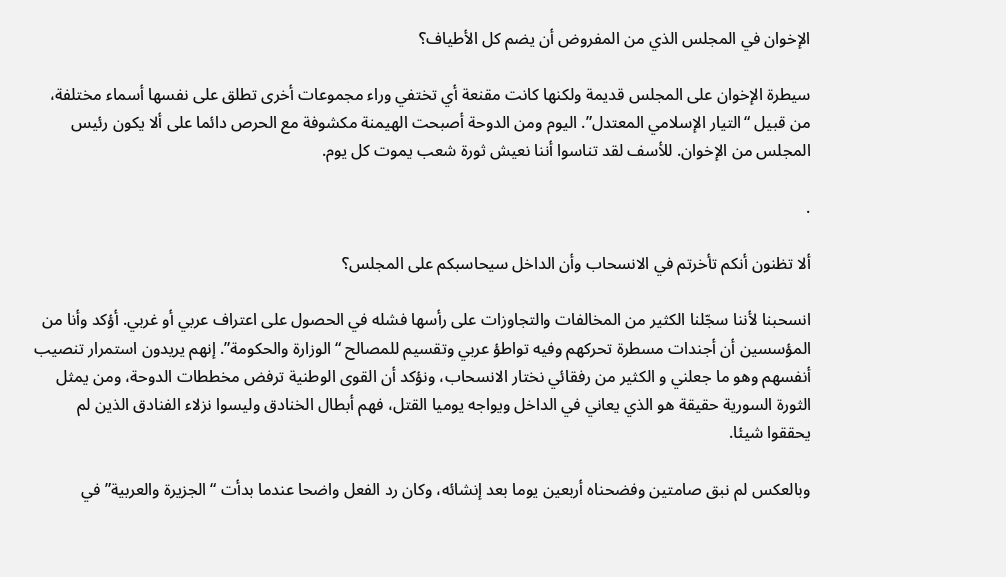الإخوان في المجلس الذي من المفروض أن يضم كل الأطياف؟

سيطرة الإخوان على المجلس قديمة ولكنها كانت مقنعة أي تختفي وراء مجموعات أخرى تطلق على نفسها أسماء مختلفة، من قبيل “التيار الإسلامي المعتدل”. اليوم ومن الدوحة أصبحت الهيمنة مكشوفة مع الحرص دائما على ألا يكون رئيس المجلس من الإخوان. للأسف لقد تناسوا أننا نعيش ثورة شعب يموت كل يوم.

.

ألا تظنون أنكم تأخرتم في الانسحاب وأن الداخل سيحاسبكم على المجلس؟

انسحبنا لأننا سجّلنا الكثير من المخالفات والتجاوزات على رأسها فشله في الحصول على اعتراف عربي أو غربي. أؤكد وأنا من المؤسسين أن أجندات مسطرة تحركهم وفيه تواطؤ عربي وتقسيم للمصالح “الوزارة والحكومة”. إنهم يريدون استمرار تنصيب أنفسهم وهو ما جعلني و الكثير من رفقائي نختار الانسحاب، ونؤكد أن القوى الوطنية ترفض مخططات الدوحة، ومن يمثل الثورة السورية حقيقة هو الذي يعاني في الداخل ويواجه يوميا القتل، فهم أبطال الخنادق وليسوا نزلاء الفنادق الذين لم يحققوا شيئا.

وبالعكس لم نبق صامتين وفضحناه أربعين يوما بعد إنشائه، وكان رد الفعل واضحا عندما بدأت “الجزيرة والعربية” في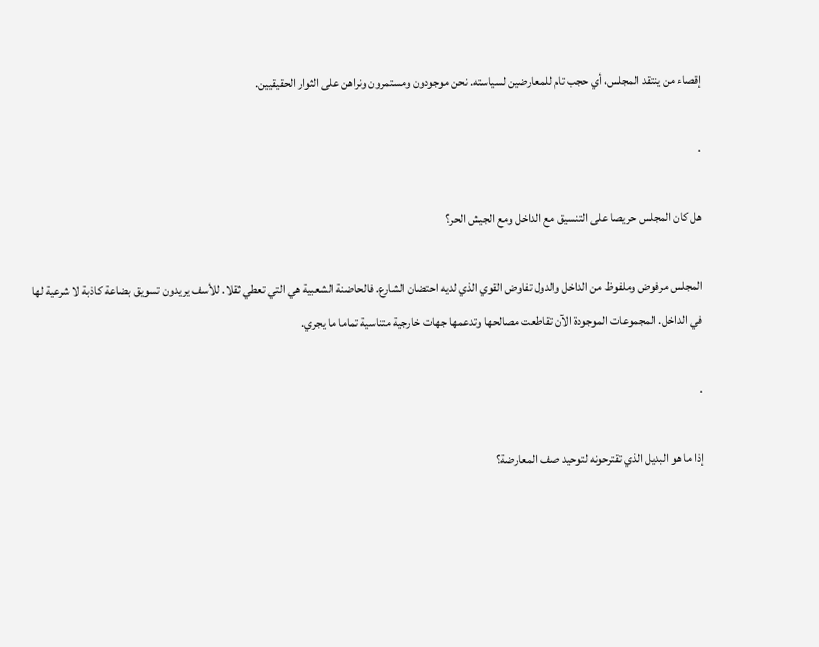إقصاء من ينتقد المجلس، أي حجب تام للمعارضين لسياسته. نحن موجودون ومستمرون ونراهن على الثوار الحقيقيين.

.

هل كان المجلس حريصا على التنسيق مع الداخل ومع الجيش الحر؟

المجلس مرفوض وملفوظ من الداخل والدول تفاوض القوي الذي لديه احتضان الشارع. فالحاضنة الشعبية هي التي تعطي ثقلا. للأسف يريدون تسويق بضاعة كاذبة لا شرعية لها في الداخل. المجموعات الموجودة الآن تقاطعت مصالحها وتدعمها جهات خارجية متناسية تماما ما يجري.

.

إذا ما هو البديل الذي تقترحونه لتوحيد صف المعارضة؟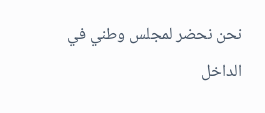نحن نحضر لمجلس وطني في الداخل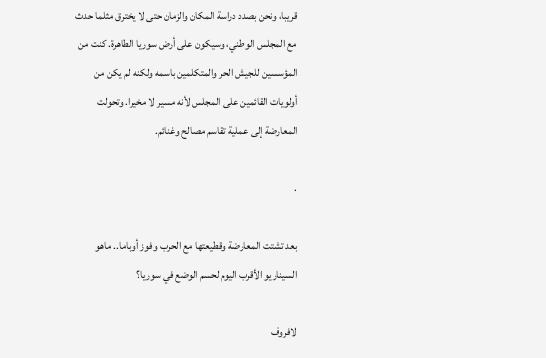قريبا، ونحن بصدد دراسة المكان والزمان حتى لا يخترق مثلما حدث مع المجلس الوطني، وسيكون على أرض سوريا الطاهرة. كنت من المؤسسين للجيش الحر والمتكلمين باسمه ولكنه لم يكن من أولويات القائمين على المجلس لأنه مسير لا مخيرا. وتحولت المعارضة إلى عملية تقاسم مصالح وغنائم.

.

بعد تشتت المعارضة وقطيعتها مع الحرب وفوز أوباما.. ماهو السيناريو الأقرب اليوم لحسم الوضع في سوريا؟

لافروف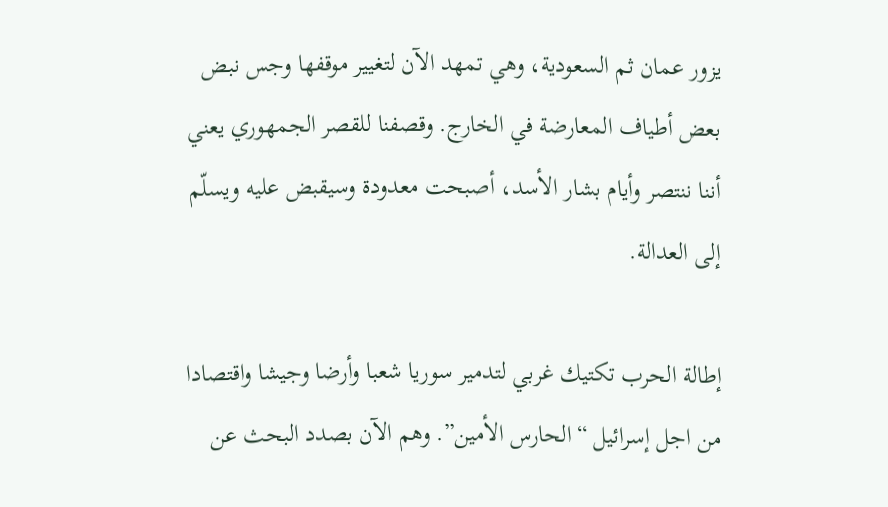يزور عمان ثم السعودية، وهي تمهد الآن لتغيير موقفها وجس نبض بعض أطياف المعارضة في الخارج. وقصفنا للقصر الجمهوري يعني أننا ننتصر وأيام بشار الأسد، أصبحت معدودة وسيقبض عليه ويسلّم إلى العدالة.

إطالة الحرب تكتيك غربي لتدمير سوريا شعبا وأرضا وجيشا واقتصادا من اجل إسرائيل “الحارس الأمين”. وهم الآن بصدد البحث عن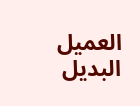العميل البديل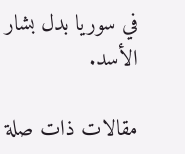في سوريا بدل بشار الأسد.

مقالات ذات صلة